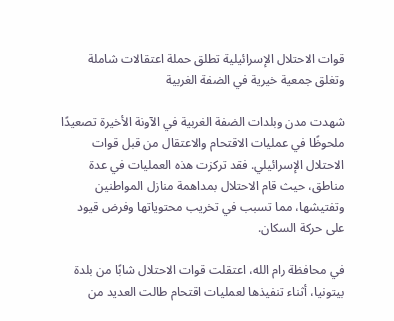قوات الاحتلال الإسرائيلية تطلق حملة اعتقالات شاملة وتغلق جمعية خيرية في الضفة الغربية

شهدت مدن وبلدات الضفة الغربية في الآونة الأخيرة تصعيدًا ملحوظًا في عمليات الاقتحام والاعتقال من قبل قوات الاحتلال الإسرائيلي. فقد تركزت هذه العمليات في عدة مناطق، حيث قام الاحتلال بمداهمة منازل المواطنين وتفتيشها، مما تسبب في تخريب محتوياتها وفرض قيود على حركة السكان.

في محافظة رام الله، اعتقلت قوات الاحتلال شابًا من بلدة بيتونيا، أثناء تنفيذها لعمليات اقتحام طالت العديد من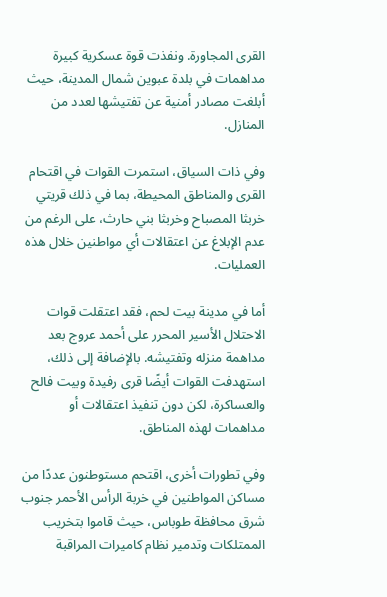القرى المجاورة. ونفذت قوة عسكرية كبيرة مداهمات في بلدة عبوين شمال المدينة، حيث أبلغت مصادر أمنية عن تفتيشها لعدد من المنازل.

وفي ذات السياق، استمرت القوات في اقتحام القرى والمناطق المحيطة، بما في ذلك قريتي خربثا المصباح وخربثا بني حارث، على الرغم من عدم الإبلاغ عن اعتقالات أي مواطنين خلال هذه العمليات.

أما في مدينة بيت لحم، فقد اعتقلت قوات الاحتلال الأسير المحرر على أحمد عروج بعد مداهمة منزله وتفتيشه. بالإضافة إلى ذلك، استهدفت القوات أيضًا قرى رفيدة وبيت فالح والعساكرة، لكن دون تنفيذ اعتقالات أو مداهمات لهذه المناطق.

وفي تطورات أخرى، اقتحم مستوطنون عددًا من مساكن المواطنين في خربة الرأس الأحمر جنوب شرق محافظة طوباس، حيث قاموا بتخريب الممتلكات وتدمير نظام كاميرات المراقبة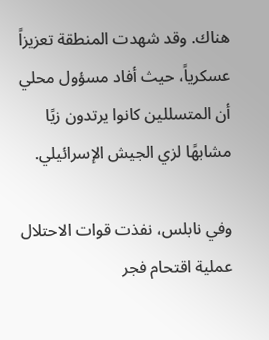هناك. وقد شهدت المنطقة تعزيزاً عسكرياً، حيث أفاد مسؤول محلي أن المتسللين كانوا يرتدون زيًا مشابهًا لزي الجيش الإسرائيلي.

وفي نابلس، نفذت قوات الاحتلال عملية اقتحام فجر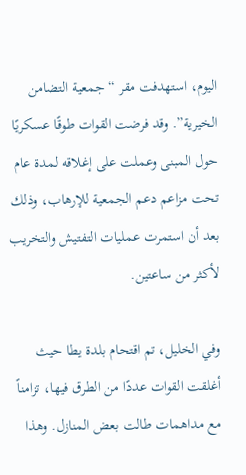اليوم، استهدفت مقر “جمعية التضامن الخيرية”. وقد فرضت القوات طوقًا عسكريًا حول المبنى وعملت على إغلاقه لمدة عام تحت مزاعم دعم الجمعية للإرهاب، وذلك بعد أن استمرت عمليات التفتيش والتخريب لأكثر من ساعتين.

وفي الخليل، تم اقتحام بلدة يطا حيث أغلقت القوات عددًا من الطرق فيها، تزامناً مع مداهمات طالت بعض المنازل. وهذا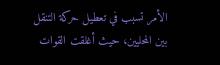الأمر تسبب في تعطيل حركة التنقل بين المحليين، حيث أغلقت القوات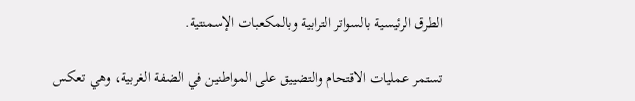الطرق الرئيسية بالسواتر الترابية وبالمكعبات الإسمنتية.

تستمر عمليات الاقتحام والتضييق على المواطنين في الضفة الغربية، وهي تعكس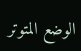الوضع المتوتر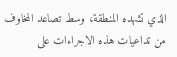الذي تشهده المنطقة، وسط تصاعد المخاوف من تداعيات هذه الاجراءات على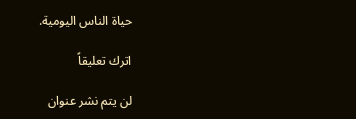حياة الناس اليومية.

اترك تعليقاً

لن يتم نشر عنوان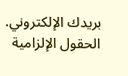بريدك الإلكتروني. الحقول الإلزامية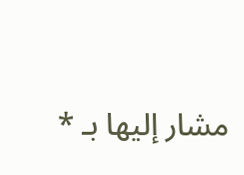مشار إليها بـ *